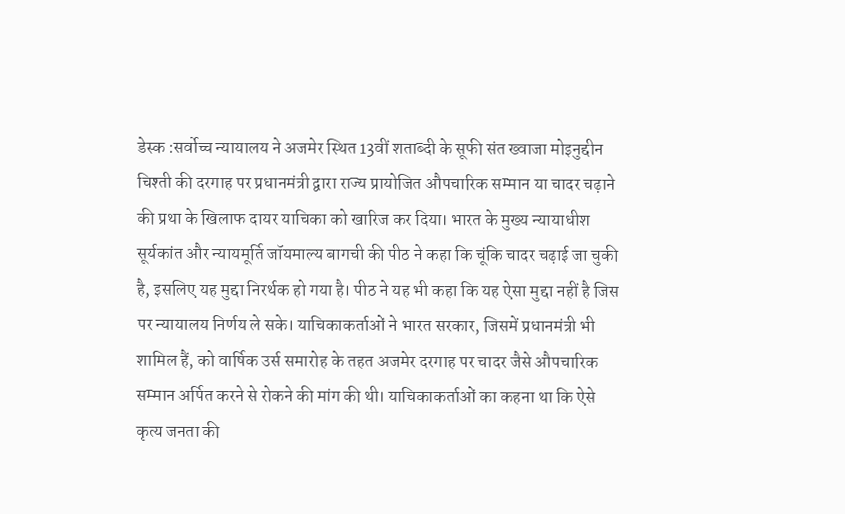डेस्क :सर्वोच्च न्यायालय ने अजमेर स्थित 13वीं शताब्दी के सूफी संत ख्वाजा मोइनुद्दीन चिश्ती की दरगाह पर प्रधानमंत्री द्वारा राज्य प्रायोजित औपचारिक सम्मान या चादर चढ़ाने की प्रथा के खिलाफ दायर याचिका को खारिज कर दिया। भारत के मुख्य न्यायाधीश सूर्यकांत और न्यायमूर्ति जॉयमाल्य बागची की पीठ ने कहा कि चूंकि चादर चढ़ाई जा चुकी है, इसलिए यह मुद्दा निरर्थक हो गया है। पीठ ने यह भी कहा कि यह ऐसा मुद्दा नहीं है जिस पर न्यायालय निर्णय ले सके। याचिकाकर्ताओं ने भारत सरकार, जिसमें प्रधानमंत्री भी शामिल हैं, को वार्षिक उर्स समारोह के तहत अजमेर दरगाह पर चादर जैसे औपचारिक सम्मान अर्पित करने से रोकने की मांग की थी। याचिकाकर्ताओं का कहना था कि ऐसे कृत्य जनता की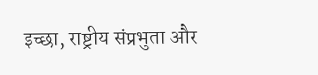इच्छा, राष्ट्रीय संप्रभुता और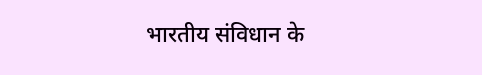भारतीय संविधान के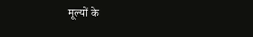मूल्यों के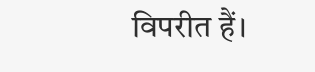विपरीत हैं।